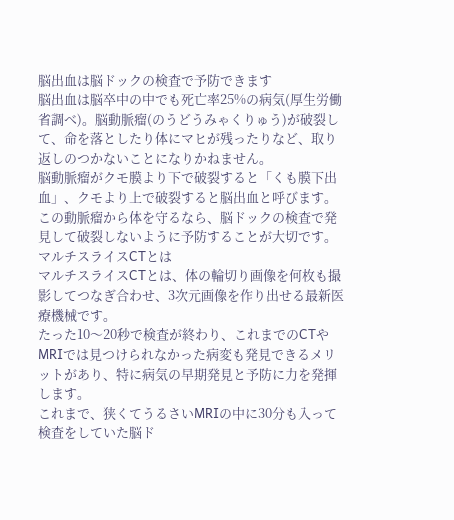脳出血は脳ドックの検査で予防できます
脳出血は脳卒中の中でも死亡率25%の病気(厚生労働省調べ)。脳動脈瘤(のうどうみゃくりゅう)が破裂して、命を落としたり体にマヒが残ったりなど、取り返しのつかないことになりかねません。
脳動脈瘤がクモ膜より下で破裂すると「くも膜下出血」、クモより上で破裂すると脳出血と呼びます。この動脈瘤から体を守るなら、脳ドックの検査で発見して破裂しないように予防することが大切です。
マルチスライスCTとは
マルチスライスCTとは、体の輪切り画像を何枚も撮影してつなぎ合わせ、3次元画像を作り出せる最新医療機械です。
たった10〜20秒で検査が終わり、これまでのCTやMRIでは見つけられなかった病変も発見できるメリットがあり、特に病気の早期発見と予防に力を発揮します。
これまで、狭くてうるさいMRIの中に30分も入って検査をしていた脳ド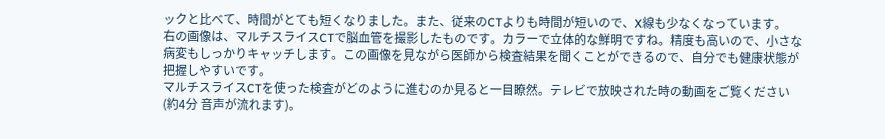ックと比べて、時間がとても短くなりました。また、従来のCTよりも時間が短いので、X線も少なくなっています。
右の画像は、マルチスライスCTで脳血管を撮影したものです。カラーで立体的な鮮明ですね。精度も高いので、小さな病変もしっかりキャッチします。この画像を見ながら医師から検査結果を聞くことができるので、自分でも健康状態が把握しやすいです。
マルチスライスCTを使った検査がどのように進むのか見ると一目瞭然。テレビで放映された時の動画をご覧ください(約4分 音声が流れます)。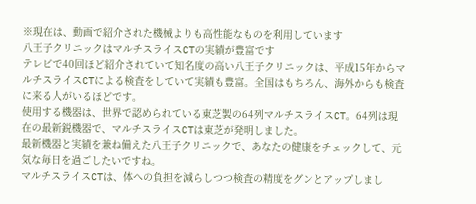※現在は、動画で紹介された機械よりも高性能なものを利用しています
八王子クリニックはマルチスライスCTの実績が豊富です
テレビで40回ほど紹介されていて知名度の高い八王子クリニックは、平成15年からマルチスライスCTによる検査をしていて実績も豊富。全国はもちろん、海外からも検査に来る人がいるほどです。
使用する機器は、世界で認められている東芝製の64列マルチスライスCT。64列は現在の最新鋭機器で、マルチスライスCTは東芝が発明しました。
最新機器と実績を兼ね備えた八王子クリニックで、あなたの健康をチェックして、元気な毎日を過ごしたいですね。
マルチスライスCTは、体への負担を減らしつつ検査の精度をグンとアップしまし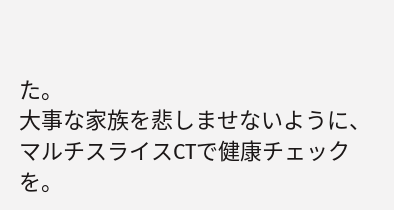た。
大事な家族を悲しませないように、マルチスライスCTで健康チェックを。